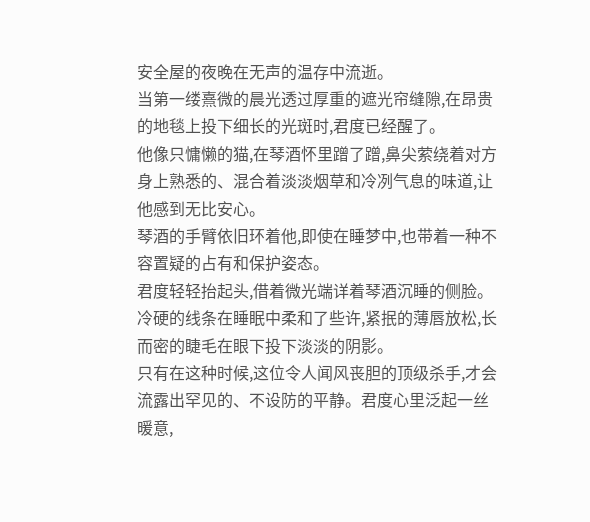安全屋的夜晚在无声的温存中流逝。
当第一缕熹微的晨光透过厚重的遮光帘缝隙,在昂贵的地毯上投下细长的光斑时,君度已经醒了。
他像只慵懒的猫,在琴酒怀里蹭了蹭,鼻尖萦绕着对方身上熟悉的、混合着淡淡烟草和冷冽气息的味道,让他感到无比安心。
琴酒的手臂依旧环着他,即使在睡梦中,也带着一种不容置疑的占有和保护姿态。
君度轻轻抬起头,借着微光端详着琴酒沉睡的侧脸。
冷硬的线条在睡眠中柔和了些许,紧抿的薄唇放松,长而密的睫毛在眼下投下淡淡的阴影。
只有在这种时候,这位令人闻风丧胆的顶级杀手,才会流露出罕见的、不设防的平静。君度心里泛起一丝暖意,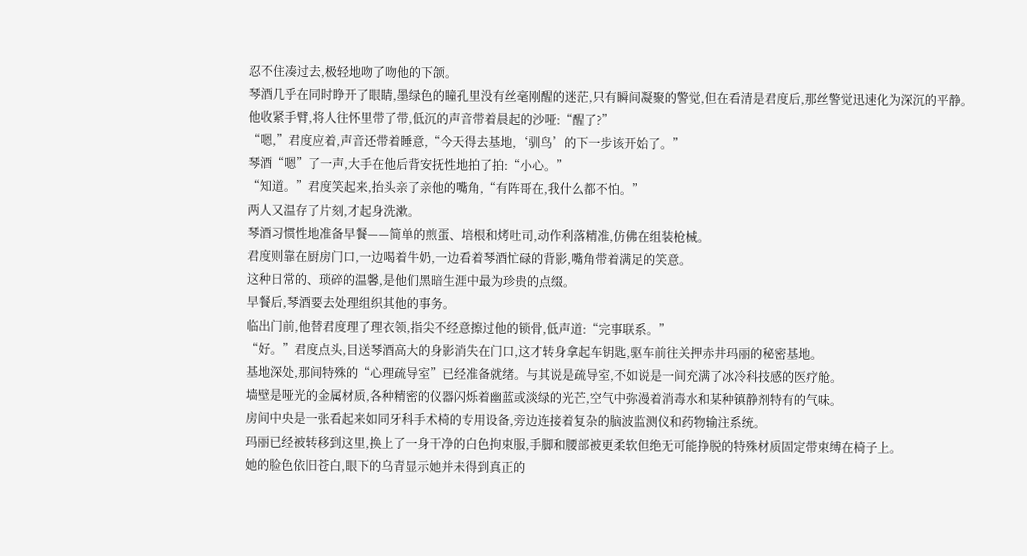忍不住凑过去,极轻地吻了吻他的下颌。
琴酒几乎在同时睁开了眼睛,墨绿色的瞳孔里没有丝毫刚醒的迷茫,只有瞬间凝聚的警觉,但在看清是君度后,那丝警觉迅速化为深沉的平静。
他收紧手臂,将人往怀里带了带,低沉的声音带着晨起的沙哑:“醒了?”
“嗯,”君度应着,声音还带着睡意,“今天得去基地,‘驯鸟’的下一步该开始了。”
琴酒“嗯”了一声,大手在他后背安抚性地拍了拍:“小心。”
“知道。”君度笑起来,抬头亲了亲他的嘴角,“有阵哥在,我什么都不怕。”
两人又温存了片刻,才起身洗漱。
琴酒习惯性地准备早餐——简单的煎蛋、培根和烤吐司,动作利落精准,仿佛在组装枪械。
君度则靠在厨房门口,一边喝着牛奶,一边看着琴酒忙碌的背影,嘴角带着满足的笑意。
这种日常的、琐碎的温馨,是他们黑暗生涯中最为珍贵的点缀。
早餐后,琴酒要去处理组织其他的事务。
临出门前,他替君度理了理衣领,指尖不经意擦过他的锁骨,低声道:“完事联系。”
“好。”君度点头,目送琴酒高大的身影消失在门口,这才转身拿起车钥匙,驱车前往关押赤井玛丽的秘密基地。
基地深处,那间特殊的“心理疏导室”已经准备就绪。与其说是疏导室,不如说是一间充满了冰冷科技感的医疗舱。
墙壁是哑光的金属材质,各种精密的仪器闪烁着幽蓝或淡绿的光芒,空气中弥漫着消毒水和某种镇静剂特有的气味。
房间中央是一张看起来如同牙科手术椅的专用设备,旁边连接着复杂的脑波监测仪和药物输注系统。
玛丽已经被转移到这里,换上了一身干净的白色拘束服,手脚和腰部被更柔软但绝无可能挣脱的特殊材质固定带束缚在椅子上。
她的脸色依旧苍白,眼下的乌青显示她并未得到真正的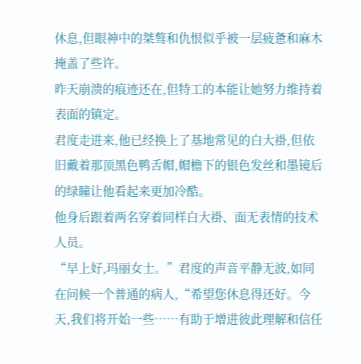休息,但眼神中的桀骜和仇恨似乎被一层疲惫和麻木掩盖了些许。
昨天崩溃的痕迹还在,但特工的本能让她努力维持着表面的镇定。
君度走进来,他已经换上了基地常见的白大褂,但依旧戴着那顶黑色鸭舌帽,帽檐下的银色发丝和墨镜后的绿瞳让他看起来更加冷酷。
他身后跟着两名穿着同样白大褂、面无表情的技术人员。
“早上好,玛丽女士。”君度的声音平静无波,如同在问候一个普通的病人,“希望您休息得还好。今天,我们将开始一些……有助于增进彼此理解和信任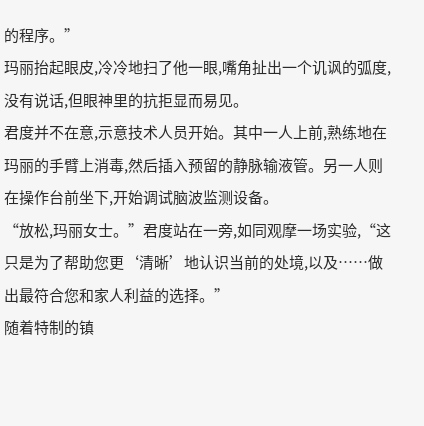的程序。”
玛丽抬起眼皮,冷冷地扫了他一眼,嘴角扯出一个讥讽的弧度,没有说话,但眼神里的抗拒显而易见。
君度并不在意,示意技术人员开始。其中一人上前,熟练地在玛丽的手臂上消毒,然后插入预留的静脉输液管。另一人则在操作台前坐下,开始调试脑波监测设备。
“放松,玛丽女士。”君度站在一旁,如同观摩一场实验,“这只是为了帮助您更‘清晰’地认识当前的处境,以及……做出最符合您和家人利益的选择。”
随着特制的镇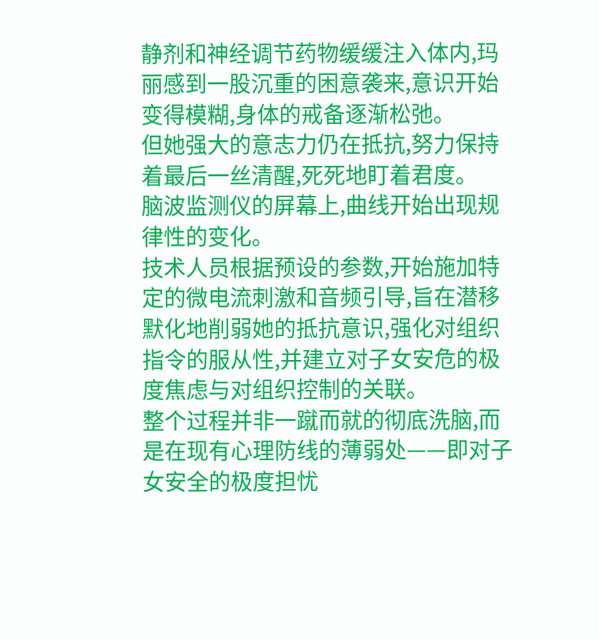静剂和神经调节药物缓缓注入体内,玛丽感到一股沉重的困意袭来,意识开始变得模糊,身体的戒备逐渐松弛。
但她强大的意志力仍在抵抗,努力保持着最后一丝清醒,死死地盯着君度。
脑波监测仪的屏幕上,曲线开始出现规律性的变化。
技术人员根据预设的参数,开始施加特定的微电流刺激和音频引导,旨在潜移默化地削弱她的抵抗意识,强化对组织指令的服从性,并建立对子女安危的极度焦虑与对组织控制的关联。
整个过程并非一蹴而就的彻底洗脑,而是在现有心理防线的薄弱处——即对子女安全的极度担忧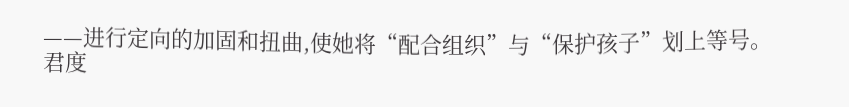——进行定向的加固和扭曲,使她将“配合组织”与“保护孩子”划上等号。
君度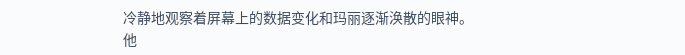冷静地观察着屏幕上的数据变化和玛丽逐渐涣散的眼神。
他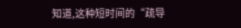知道,这种短时间的“疏导